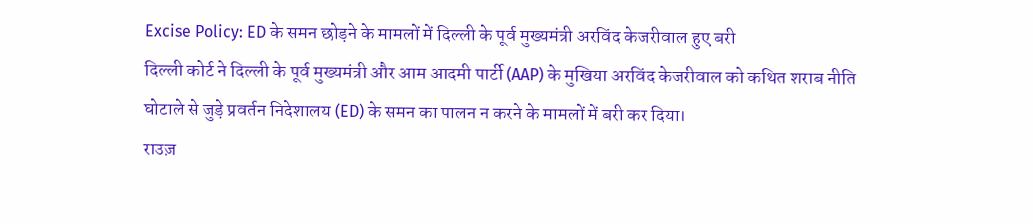Excise Policy: ED के समन छोड़ने के मामलों में दिल्ली के पूर्व मुख्यमंत्री अरविंद केजरीवाल हुए बरी
दिल्ली कोर्ट ने दिल्ली के पूर्व मुख्यमंत्री और आम आदमी पार्टी (AAP) के मुखिया अरविंद केजरीवाल को कथित शराब नीति घोटाले से जुड़े प्रवर्तन निदेशालय (ED) के समन का पालन न करने के मामलों में बरी कर दिया।
राउज़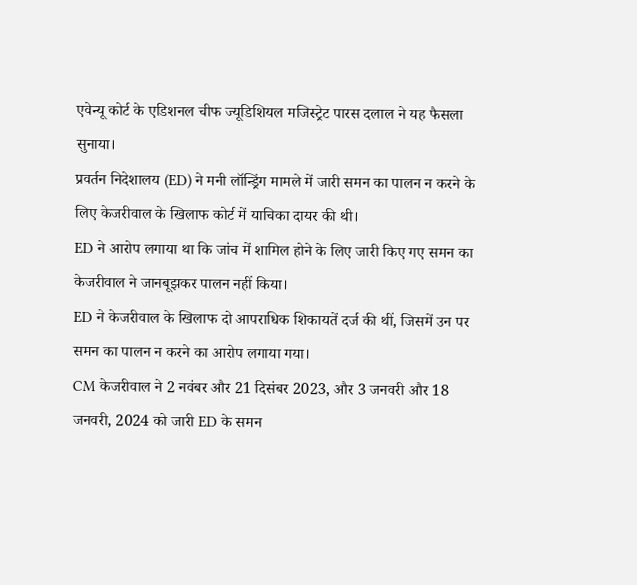एवेन्यू कोर्ट के एडिशनल चीफ ज्यूडिशियल मजिस्ट्रेट पारस दलाल ने यह फैसला सुनाया।
प्रवर्तन निदेशालय (ED) ने मनी लॉन्ड्रिंग मामले में जारी समन का पालन न करने के लिए केजरीवाल के खिलाफ कोर्ट में याचिका दायर की थी।
ED ने आरोप लगाया था कि जांच में शामिल होने के लिए जारी किए गए समन का केजरीवाल ने जानबूझकर पालन नहीं किया।
ED ने केजरीवाल के खिलाफ दो आपराधिक शिकायतें दर्ज की थीं, जिसमें उन पर समन का पालन न करने का आरोप लगाया गया।
CM केजरीवाल ने 2 नवंबर और 21 दिसंबर 2023, और 3 जनवरी और 18 जनवरी, 2024 को जारी ED के समन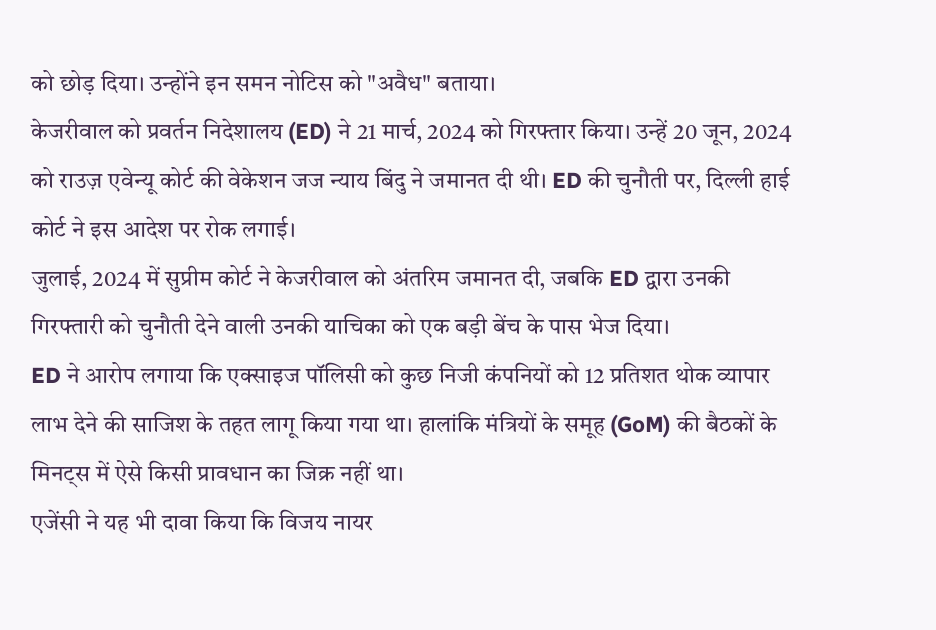को छोड़ दिया। उन्होंने इन समन नोटिस को "अवैध" बताया।
केजरीवाल को प्रवर्तन निदेशालय (ED) ने 21 मार्च, 2024 को गिरफ्तार किया। उन्हें 20 जून, 2024 को राउज़ एवेन्यू कोर्ट की वेकेशन जज न्याय बिंदु ने जमानत दी थी। ED की चुनौती पर, दिल्ली हाई कोर्ट ने इस आदेश पर रोक लगाई।
जुलाई, 2024 में सुप्रीम कोर्ट ने केजरीवाल को अंतरिम जमानत दी, जबकि ED द्वारा उनकी गिरफ्तारी को चुनौती देने वाली उनकी याचिका को एक बड़ी बेंच के पास भेज दिया।
ED ने आरोप लगाया कि एक्साइज पॉलिसी को कुछ निजी कंपनियों को 12 प्रतिशत थोक व्यापार लाभ देने की साजिश के तहत लागू किया गया था। हालांकि मंत्रियों के समूह (GoM) की बैठकों के मिनट्स में ऐसे किसी प्रावधान का जिक्र नहीं था।
एजेंसी ने यह भी दावा किया कि विजय नायर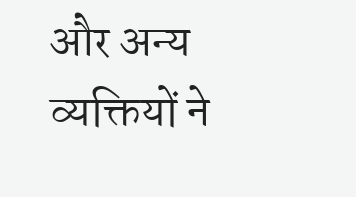और अन्य व्यक्तियों ने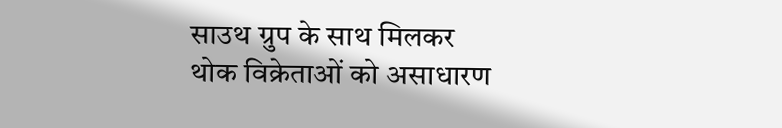साउथ ग्रुप के साथ मिलकर थोक विक्रेताओं को असाधारण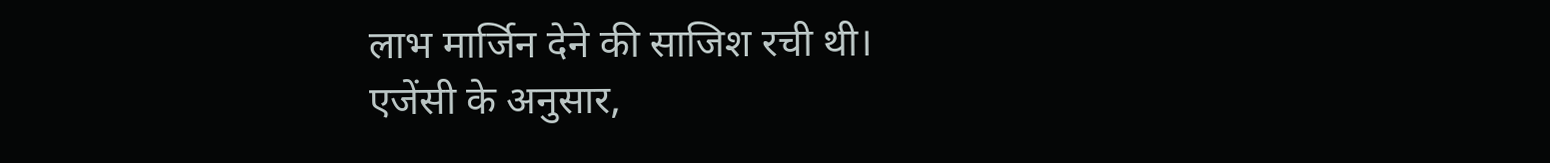लाभ मार्जिन देने की साजिश रची थी।
एजेंसी के अनुसार,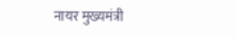नायर मुख्यमंत्री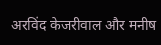अरविंद केजरीवाल और मनीष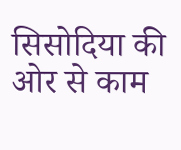सिसोदिया की ओर से काम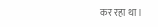कर रहा था।